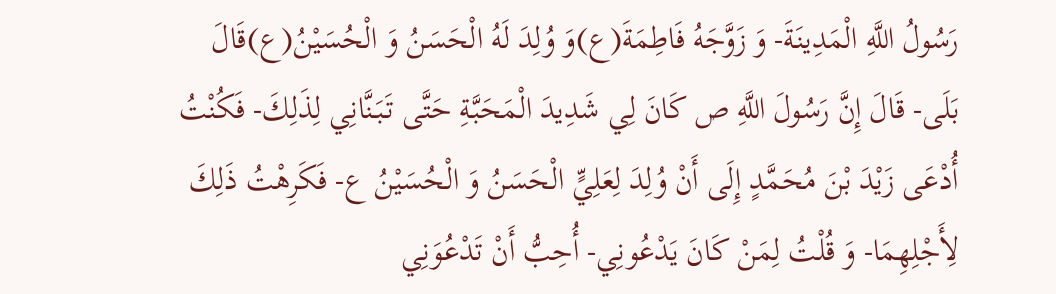رَسُولُ اللَّهِ الْمَدِينَةَ- وَ زَوَّجَهُ فَاطِمَةَ(ع)وَ وُلِدَ لَهُ الْحَسَنُ وَ الْحُسَيْنُ(ع)قَالَ بَلَى- قَالَ إِنَّ رَسُولَ اللَّهِ ص كَانَ لِي شَدِيدَ الْمَحَبَّةِ حَتَّى تَبَنَّانِي لِذَلِكَ- فَكُنْتُ أُدْعَى زَيْدَ بْنَ مُحَمَّدٍ إِلَى أَنْ وُلِدَ لِعَلِيٍّ الْحَسَنُ وَ الْحُسَيْنُ ع- فَكَرِهْتُ ذَلِكَ لِأَجْلِهِمَا- وَ قُلْتُ لِمَنْ كَانَ يَدْعُونِي- أُحِبُّ أَنْ تَدْعُوَنِي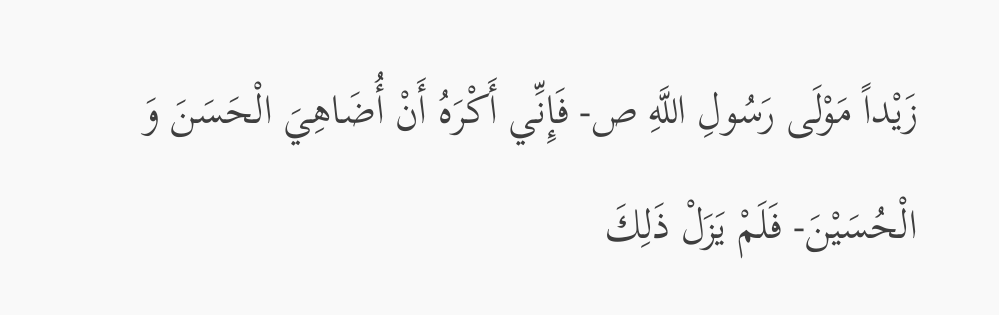زَيْداً مَوْلَى رَسُولِ اللَّهِ ص- فَإِنِّي أَكْرَهُ أَنْ أُضَاهِيَ الْحَسَنَ وَ الْحُسَيْنَ- فَلَمْ يَزَلْ ذَلِكَ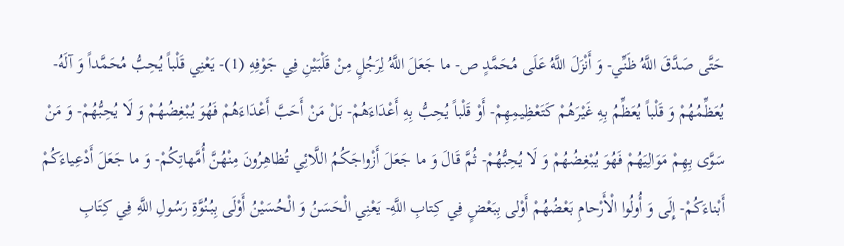حَتَّى صَدَّقَ اللَّهُ ظَنِّي- وَ أَنْزَلَ اللَّهُ عَلَى مُحَمَّدٍ ص- ما جَعَلَ اللَّهُ لِرَجُلٍ مِنْ قَلْبَيْنِ فِي جَوْفِهِ (1)- يَعْنِي قَلْباً يُحِبُّ مُحَمَّداً وَ آلَهُ- يُعَظِّمُهُمْ وَ قَلْباً يُعَظِّمُ بِهِ غَيْرَهُمْ كَتَعْظِيمِهِمْ- أَوْ قَلْباً يُحِبُّ بِهِ أَعْدَاءَهُمْ- بَلْ مَنْ أَحَبَّ أَعْدَاءَهُمْ فَهُوَ يُبْغِضُهُمْ وَ لَا يُحِبُّهُمْ- وَ مَنْ سَوَّى بِهِمْ مَوَالِيَهُمْ فَهُوَ يُبْغِضُهُمْ وَ لَا يُحِبُّهُمْ- ثُمَّ قَالَ وَ ما جَعَلَ أَزْواجَكُمُ اللَّائِي تُظاهِرُونَ مِنْهُنَّ أُمَّهاتِكُمْ- وَ ما جَعَلَ أَدْعِياءَكُمْ أَبْناءَكُمْ- إِلَى وَ أُولُوا الْأَرْحامِ بَعْضُهُمْ أَوْلى بِبَعْضٍ فِي كِتابِ اللَّهِ- يَعْنِي الْحَسَنُ وَ الْحُسَيْنُ أَوْلَى بِبُنُوَّةِ رَسُولِ اللَّهِ فِي كِتَابِ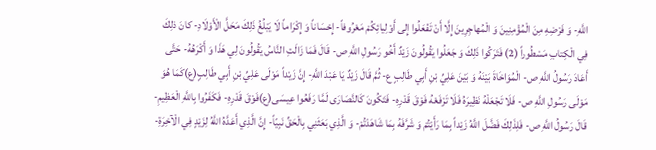اللَّهِ- وَ فَرْضِهِ مِنَ الْمُؤْمِنِينَ وَ الْمُهاجِرِينَ إِلَّا أَنْ تَفْعَلُوا إِلى أَوْلِيائِكُمْ مَعْرُوفاً- إِحْسَاناً وَ إِكْرَاماً لَا يَبْلُغُ ذَلِكَ مَحَلَّ الْأَوْلَادِ- كانَ ذلِكَ فِي الْكِتابِ مَسْطُوراً (2) فَتَرَكُوا ذَلِكَ وَ جَعَلُوا يَقُولُونَ زَيْدٌ أَخُو رَسُولِ اللَّهِ ص- قَالَ فَمَا زَالَتِ النَّاسُ يَقُولُونَ لِي هَذَا وَ أَكْرَهُهُ- حَتَّى أَعَادَ رَسُولُ اللَّهِ ص- الْمُوَاخَاةَ بَيْنَهُ وَ بَيْنَ عَلِيِّ بْنِ أَبِي طَالِبٍ ع- ثُمَّ قَالَ زَيْدٌ يَا عَبْدَ اللَّهِ- إِنَّ زَيْداً مَوْلَى عَلِيِّ بْنِ أَبِي طَالِبٍ(ع)كَمَا هُوَ مَوْلَى رَسُولِ اللَّهِ ص- فَلَا تَجْعَلْهُ نَظِيرَهُ فَلَا تَرْفَعْهُ فَوْقَ قَدْرِهِ- فَتَكُونَ كَالنَّصَارَى لَمَّا رَفَعُوا عِيسَى(ع)فَوْقَ قَدْرِهِ- فَكَفَرُوا بِاللَّهِ الْعَظِيمِ- قَالَ رَسُولُ اللَّهِ ص- فَلِذَلِكَ فَضَّلَ اللَّهُ زَيْداً بِمَا رَأَيْتُمْ وَ شَرَّفَهُ بِمَا شَاهَدْتُمْ- وَ الَّذِي بَعَثَنِي بِالْحَقِّ نَبِيّاً- إِنَّ الَّذِي أَعَدَّهُ اللَّهُ لِزَيْدٍ فِي الْآخِرَةِ-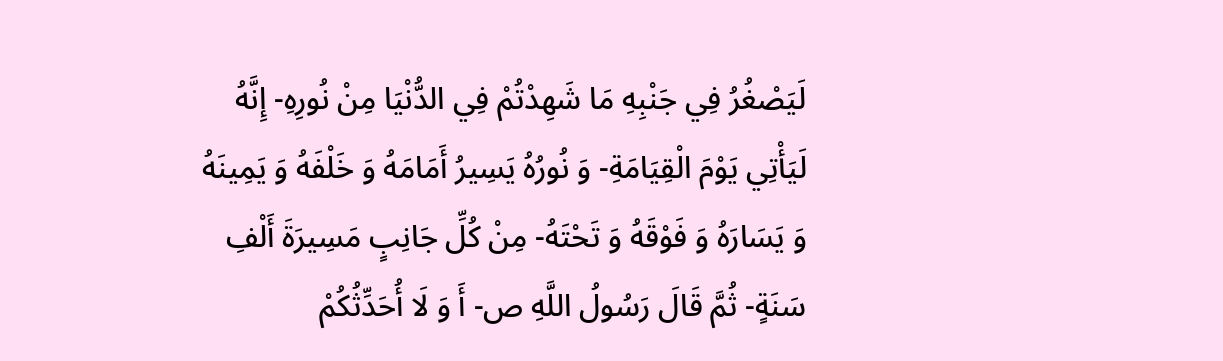لَيَصْغُرُ فِي جَنْبِهِ مَا شَهِدْتُمْ فِي الدُّنْيَا مِنْ نُورِهِ- إِنَّهُ لَيَأْتِي يَوْمَ الْقِيَامَةِ- وَ نُورُهُ يَسِيرُ أَمَامَهُ وَ خَلْفَهُ وَ يَمِينَهُ وَ يَسَارَهُ وَ فَوْقَهُ وَ تَحْتَهُ- مِنْ كُلِّ جَانِبٍ مَسِيرَةَ أَلْفِ سَنَةٍ- ثُمَّ قَالَ رَسُولُ اللَّهِ ص- أَ وَ لَا أُحَدِّثُكُمْ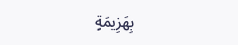بِهَزِيمَةٍ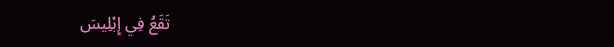تَقَعُ فِي إِبْلِيسَ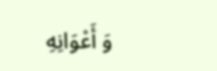وَ أَعْوَانِهِ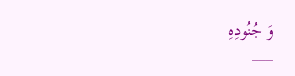وَ جُنُودِهِ
___